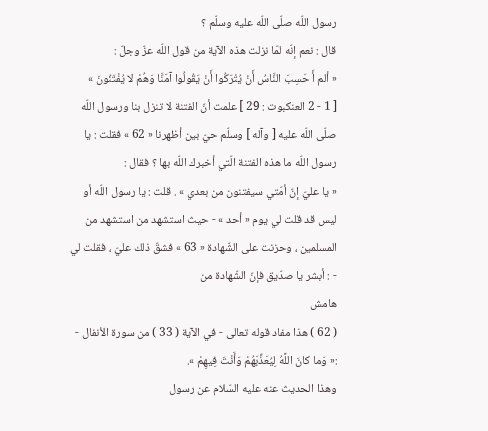رسول اللّه صلّى اللّه عليه وسلّم ؟
قال : نعم إنّه لمّا نزلت هذه الآية من قول اللّه عزّ وجلّ :
« ألم أَ حَسِبَ النَّاسُ أَنْ يُتْرَكُوا أَنْ يَقُولُوا آمَنَّا وَهُمْ لا يُفْتَنُونَ »
[ 1 - 2 العنكبوت : 29 ] علمت أنّ الفتنة لا تنزل بنا ورسول اللّه صلّى اللّه عليه [ وآله ] وسلّم حيّ بين أظهرنا « 62 » فقلت : يا رسول اللّه ما هذه الفتنة الّتي أخبرك اللّه بها ؟ فقال :
« يا عليّ إنّ أمّتي سيفتنون من بعدي » . قلت : يا رسول اللّه أو ليس قد قلت لي يوم « أحد » - حيث استشهد من استشهد من المسلمين ، وحزنت على الشّهادة « 63 » فشقّ ذلك عليّ ، فقلت لي - : أبشر يا صدّيق فإنّ الشّهادة من
هامش
( 62 ) هذا مفاد قوله تعالى - في الآية ( 33 ) من سورة الأنفال - :« وَما كانَ اللَّهُ لِيُعَذِّبَهُمْ وَأَنْتَ فِيهِمْ ».
وهذا الحديث عنه عليه السّلام عن رسول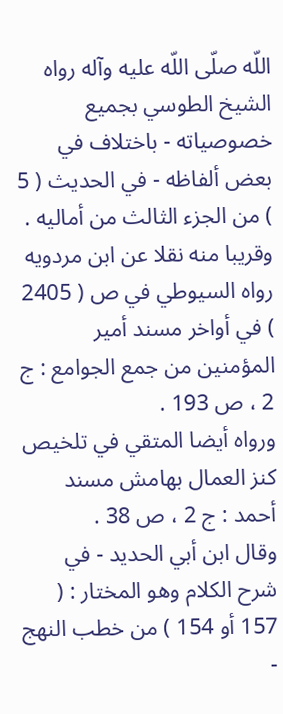اللّه صلّى اللّه عليه وآله رواه الشيخ الطوسي بجميع خصوصياته - باختلاف في بعض ألفاظه - في الحديث ( 5 ) من الجزء الثالث من أماليه .
وقريبا منه نقلا عن ابن مردويه رواه السيوطي في ص ( 2405 ) في أواخر مسند أمير المؤمنين من جمع الجوامع : ج 2 ، ص 193 .
ورواه أيضا المتقي في تلخيص كنز العمال بهامش مسند أحمد : ج 2 ، ص 38 .
وقال ابن أبي الحديد - في شرح الكلام وهو المختار : ( 157 أو 154 ) من خطب النهج -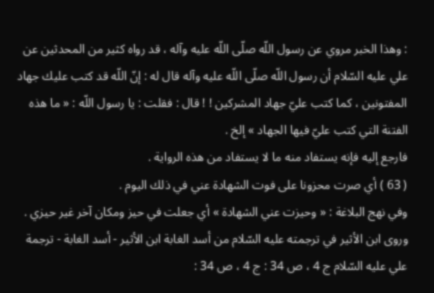: وهذا الخبر مروي عن رسول اللّه صلّى اللّه عليه وآله ، قد رواه كثير من المحدثين عن علي عليه السّلام أن رسول اللّه صلّى اللّه عليه وآله قال له : إنّ اللّه قد كتب عليك جهاد المفتونين ، كما كتب عليّ جهاد المشركين ! ! قال : فقلت : يا رسول اللّه : « ما هذه الفتنة التي كتب عليّ فيها الجهاد » إلخ .
فارجع إليه فإنه يستفاد منه ما لا يستفاد من هذه الرواية .
( 63 ) أي صرت محزونا على فوت الشهادة عني في ذلك اليوم .
وفي نهج البلاغة : « وحيزت عني الشهادة » أي جعلت في حيز ومكان آخر غير حيزي .
وروى ابن الأثير في ترجمته عليه السّلام من أسد الغابة ابن الأثير - أسد الغابة - ترجمة علي عليه السّلام ج 4 ، ص 34 : ج 4 ، ص 34 :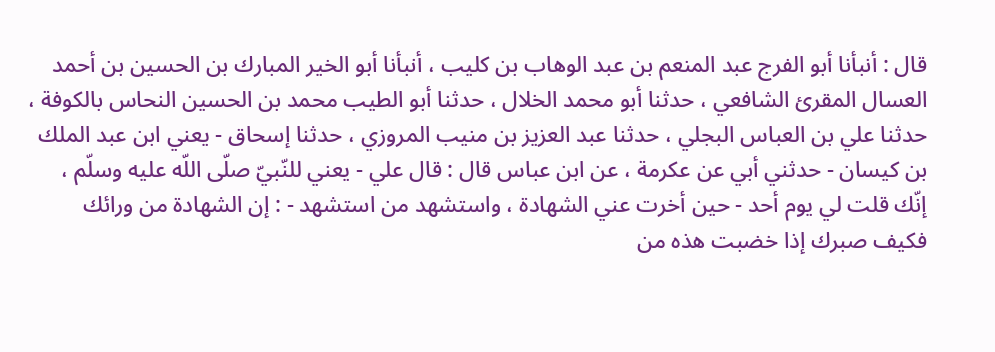قال : أنبأنا أبو الفرج عبد المنعم بن عبد الوهاب بن كليب ، أنبأنا أبو الخير المبارك بن الحسين بن أحمد العسال المقرئ الشافعي ، حدثنا أبو محمد الخلال ، حدثنا أبو الطيب محمد بن الحسين النحاس بالكوفة ، حدثنا علي بن العباس البجلي ، حدثنا عبد العزيز بن منيب المروزي ، حدثنا إسحاق - يعني ابن عبد الملك بن كيسان - حدثني أبي عن عكرمة ، عن ابن عباس قال : قال علي - يعني للنّبيّ صلّى اللّه عليه وسلّم ، إنّك قلت لي يوم أحد - حين أخرت عني الشهادة ، واستشهد من استشهد - : إن الشهادة من ورائك فكيف صبرك إذا خضبت هذه من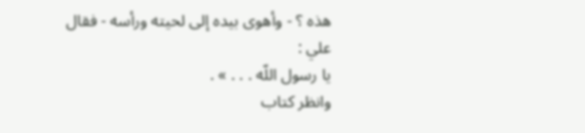هذه ؟ - وأهوى بيده إلى لحيته ورأسه - فقال علي :
يا رسول اللّه . . . » .
وانظر كتاب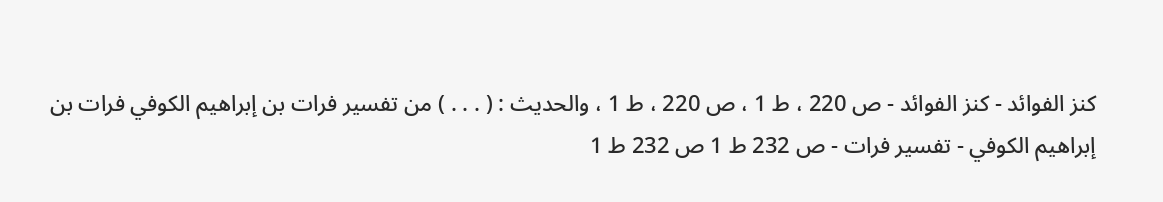كنز الفوائد - كنز الفوائد - ص 220 ، ط 1 ، ص 220 ، ط 1 ، والحديث : ( . . . ) من تفسير فرات بن إبراهيم الكوفي فرات بن إبراهيم الكوفي - تفسير فرات - ص 232 ط 1 ص 232 ط 1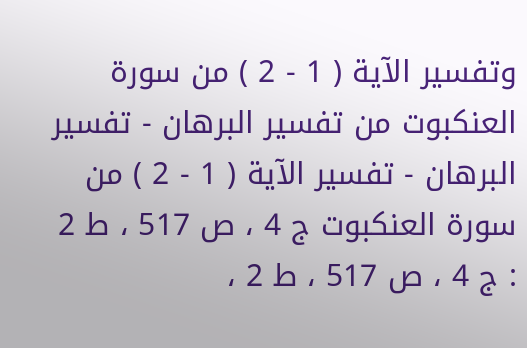وتفسير الآية ( 1 - 2 ) من سورة العنكبوت من تفسير البرهان - تفسير البرهان - تفسير الآية ( 1 - 2 ) من سورة العنكبوت ج 4 ، ص 517 ، ط 2 : ج 4 ، ص 517 ، ط 2 ،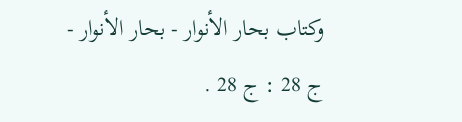وكتاب بحار الأنوار - بحار الأنوار - ج 28 : ج 28 .